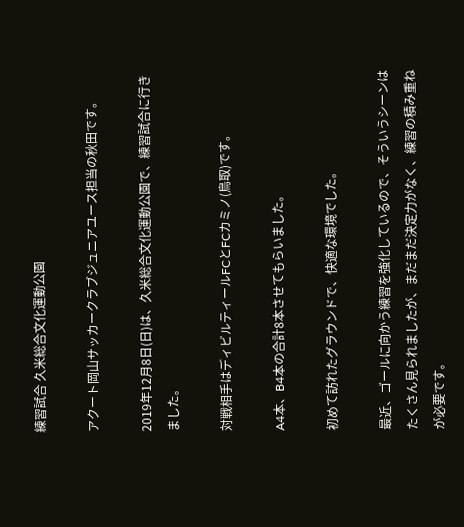練習試合 久米総合文化運動公園

アクート岡山サッカークラブジュニアユース担当の秋田です。

2019年12月8日(日)は、久米総合文化運動公園で、練習試合に行きました。

対戦相手はディビルティールFCとFCカミノ(鳥取)です。

A4本、B4本の合計8本させてもらいました。

初めて訪れたグラウンドで、快適な環境でした。

最近、ゴールに向かう練習を強化しているので、そういうシーンはたくさん見られましたが、まだまだ決定力がなく、練習の積み重ねが必要です。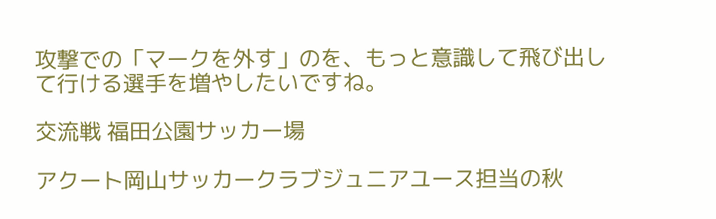攻撃での「マークを外す」のを、もっと意識して飛び出して行ける選手を増やしたいですね。

交流戦 福田公園サッカー場

アクート岡山サッカークラブジュニアユース担当の秋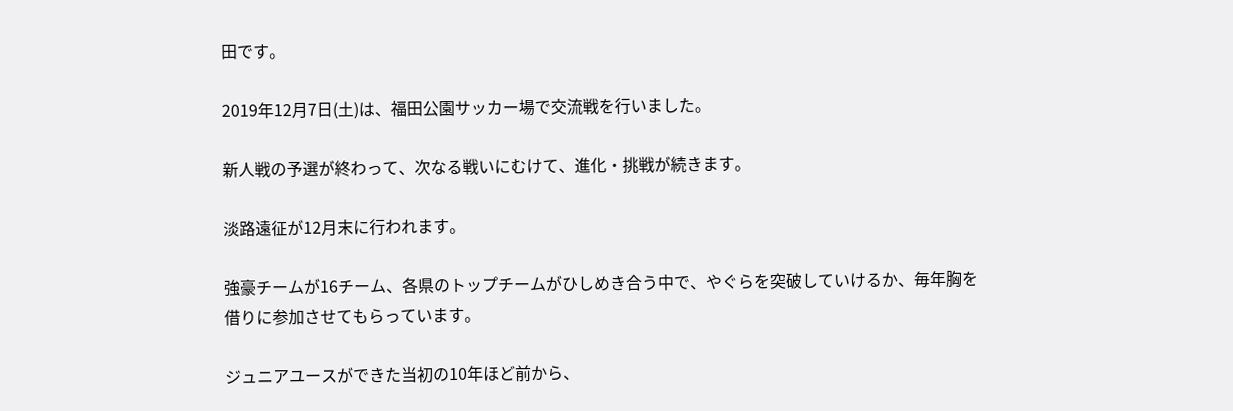田です。

2019年12月7日(土)は、福田公園サッカー場で交流戦を行いました。

新人戦の予選が終わって、次なる戦いにむけて、進化・挑戦が続きます。

淡路遠征が12月末に行われます。

強豪チームが16チーム、各県のトップチームがひしめき合う中で、やぐらを突破していけるか、毎年胸を借りに参加させてもらっています。

ジュニアユースができた当初の10年ほど前から、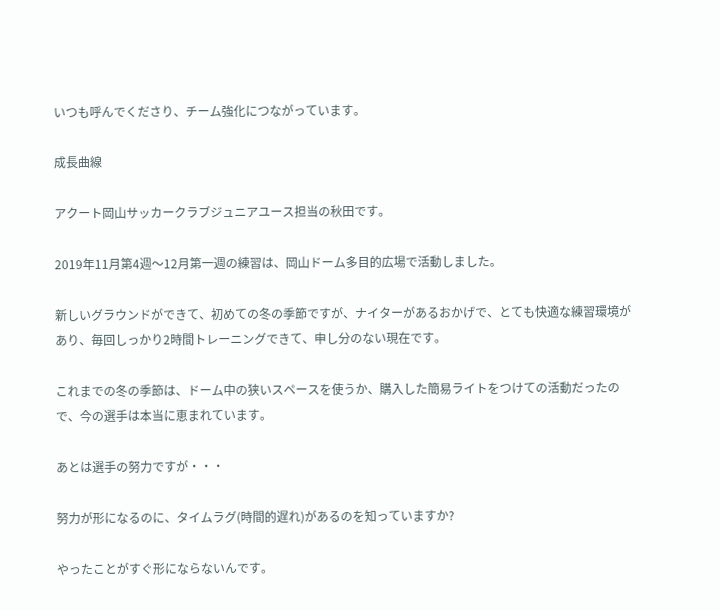いつも呼んでくださり、チーム強化につながっています。

成長曲線

アクート岡山サッカークラブジュニアユース担当の秋田です。

2019年11月第4週〜12月第一週の練習は、岡山ドーム多目的広場で活動しました。

新しいグラウンドができて、初めての冬の季節ですが、ナイターがあるおかげで、とても快適な練習環境があり、毎回しっかり2時間トレーニングできて、申し分のない現在です。

これまでの冬の季節は、ドーム中の狭いスペースを使うか、購入した簡易ライトをつけての活動だったので、今の選手は本当に恵まれています。

あとは選手の努力ですが・・・

努力が形になるのに、タイムラグ(時間的遅れ)があるのを知っていますか?

やったことがすぐ形にならないんです。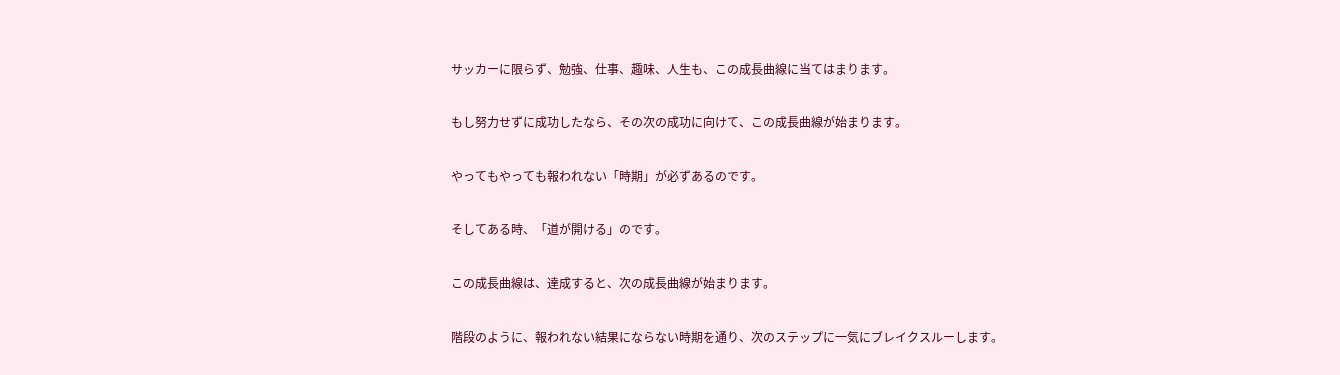サッカーに限らず、勉強、仕事、趣味、人生も、この成長曲線に当てはまります。

もし努力せずに成功したなら、その次の成功に向けて、この成長曲線が始まります。

やってもやっても報われない「時期」が必ずあるのです。

そしてある時、「道が開ける」のです。

この成長曲線は、達成すると、次の成長曲線が始まります。

階段のように、報われない結果にならない時期を通り、次のステップに一気にブレイクスルーします。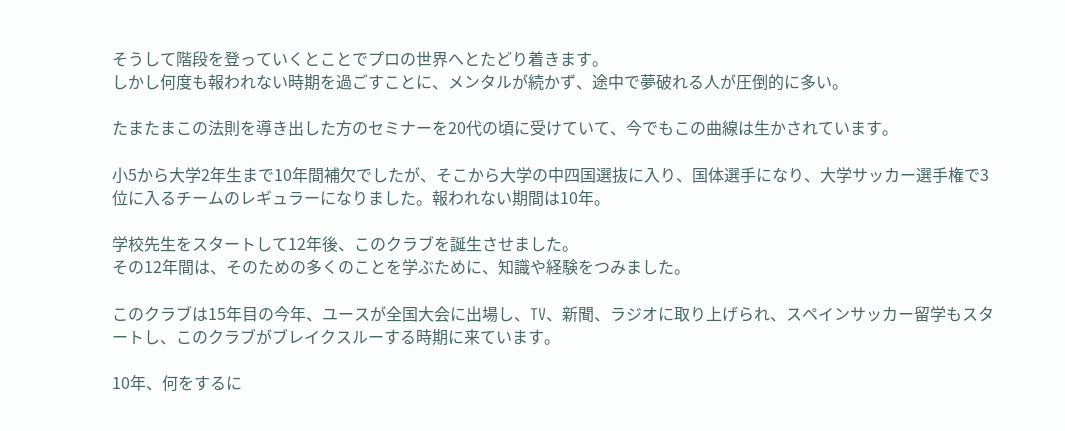そうして階段を登っていくとことでプロの世界へとたどり着きます。
しかし何度も報われない時期を過ごすことに、メンタルが続かず、途中で夢破れる人が圧倒的に多い。

たまたまこの法則を導き出した方のセミナーを20代の頃に受けていて、今でもこの曲線は生かされています。

小5から大学2年生まで10年間補欠でしたが、そこから大学の中四国選抜に入り、国体選手になり、大学サッカー選手権で3位に入るチームのレギュラーになりました。報われない期間は10年。

学校先生をスタートして12年後、このクラブを誕生させました。
その12年間は、そのための多くのことを学ぶために、知識や経験をつみました。

このクラブは15年目の今年、ユースが全国大会に出場し、TV、新聞、ラジオに取り上げられ、スペインサッカー留学もスタートし、このクラブがブレイクスルーする時期に来ています。

10年、何をするに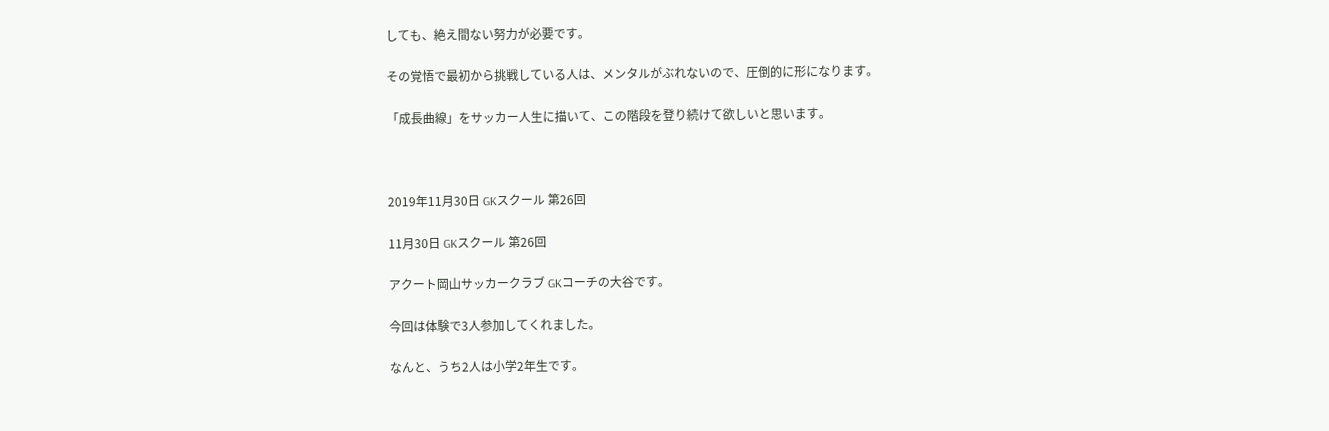しても、絶え間ない努力が必要です。

その覚悟で最初から挑戦している人は、メンタルがぶれないので、圧倒的に形になります。

「成長曲線」をサッカー人生に描いて、この階段を登り続けて欲しいと思います。



2019年11月30日 GKスクール 第26回

11月30日 GKスクール 第26回

アクート岡山サッカークラブ GKコーチの大谷です。

今回は体験で3人参加してくれました。

なんと、うち2人は小学2年生です。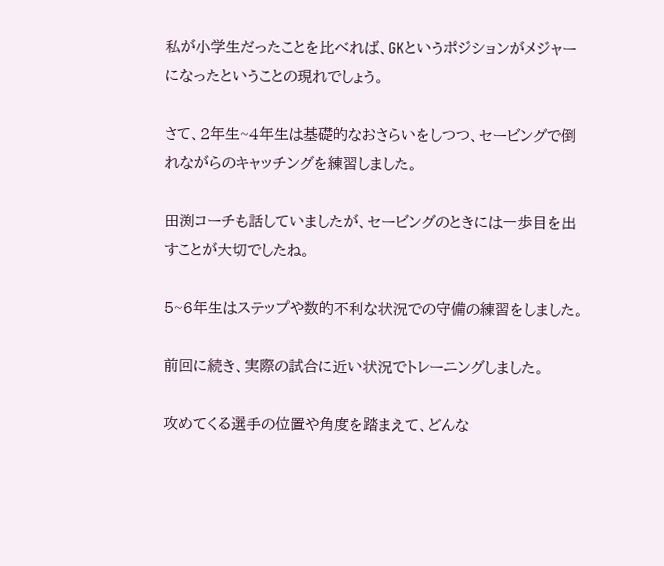私が小学生だったことを比べれば、GKというポジションがメジャーになったということの現れでしょう。

さて、2年生~4年生は基礎的なおさらいをしつつ、セービングで倒れながらのキャッチングを練習しました。

田渕コーチも話していましたが、セービングのときには一歩目を出すことが大切でしたね。

5~6年生はステップや数的不利な状況での守備の練習をしました。

前回に続き、実際の試合に近い状況でトレーニングしました。

攻めてくる選手の位置や角度を踏まえて、どんな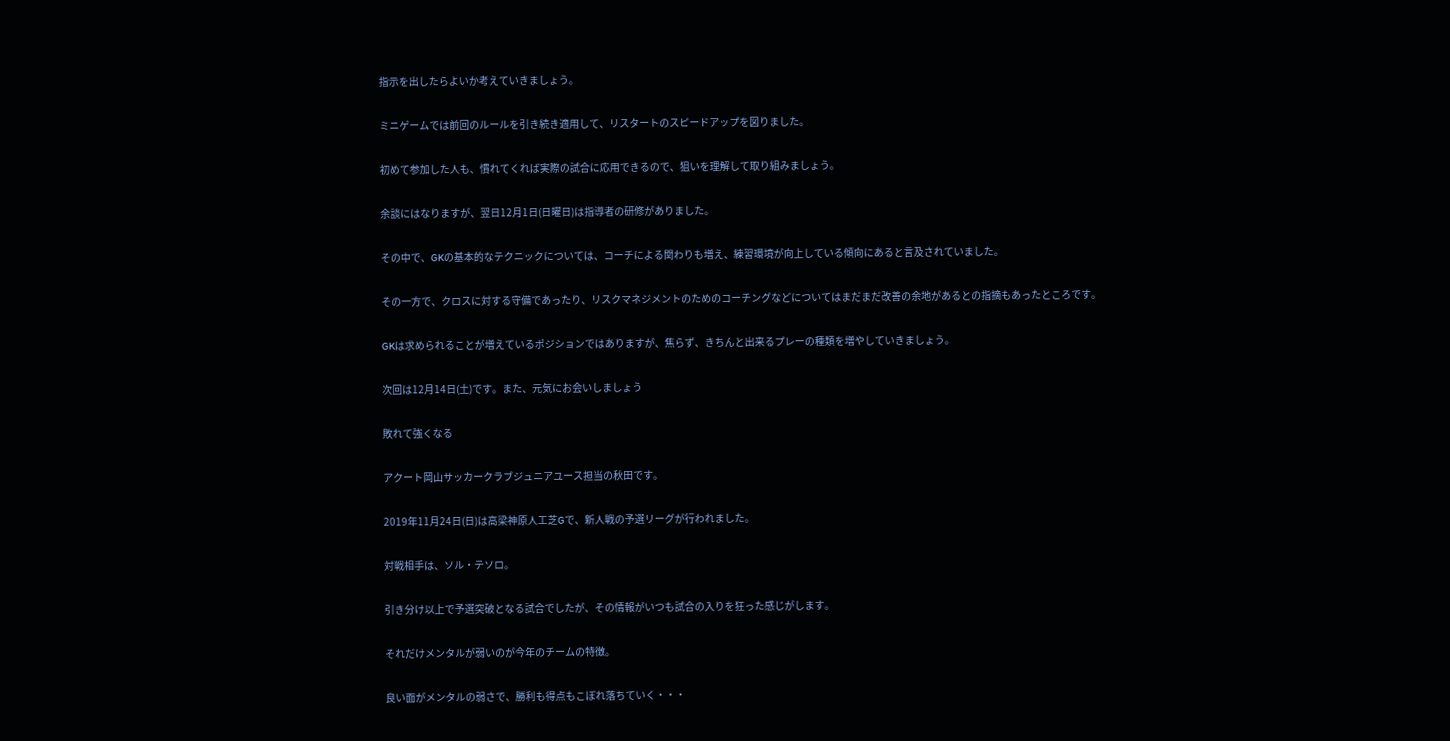指示を出したらよいか考えていきましょう。

ミニゲームでは前回のルールを引き続き適用して、リスタートのスピードアップを図りました。

初めて参加した人も、慣れてくれば実際の試合に応用できるので、狙いを理解して取り組みましょう。

余談にはなりますが、翌日12月1日(日曜日)は指導者の研修がありました。

その中で、GKの基本的なテクニックについては、コーチによる関わりも増え、練習環境が向上している傾向にあると言及されていました。

その一方で、クロスに対する守備であったり、リスクマネジメントのためのコーチングなどについてはまだまだ改善の余地があるとの指摘もあったところです。

GKは求められることが増えているポジションではありますが、焦らず、きちんと出来るプレーの種類を増やしていきましょう。

次回は12月14日(土)です。また、元気にお会いしましょう

敗れて強くなる

アクート岡山サッカークラブジュニアユース担当の秋田です。

2019年11月24日(日)は高梁神原人工芝Gで、新人戦の予選リーグが行われました。

対戦相手は、ソル・テソロ。

引き分け以上で予選突破となる試合でしたが、その情報がいつも試合の入りを狂った感じがします。

それだけメンタルが弱いのが今年のチームの特徴。

良い面がメンタルの弱さで、勝利も得点もこぼれ落ちていく・・・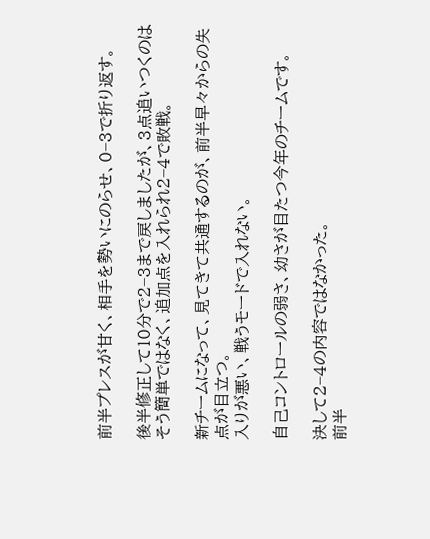前半プレスが甘く、相手を勢いにのらせ、0−3で折り返す。

後半修正して10分で2−3まで戻しましたが、3点追いつくのはそう簡単ではなく、追加点を入れられ2−4で敗戦。

新チームになって、見てきて共通するのが、前半早々からの失点が目立つ。
入りが悪い、戦うモードで入れない。

自己コントロールの弱さ、幼さが目たつ今年のチームです。

決して2−4の内容ではなかった。
前半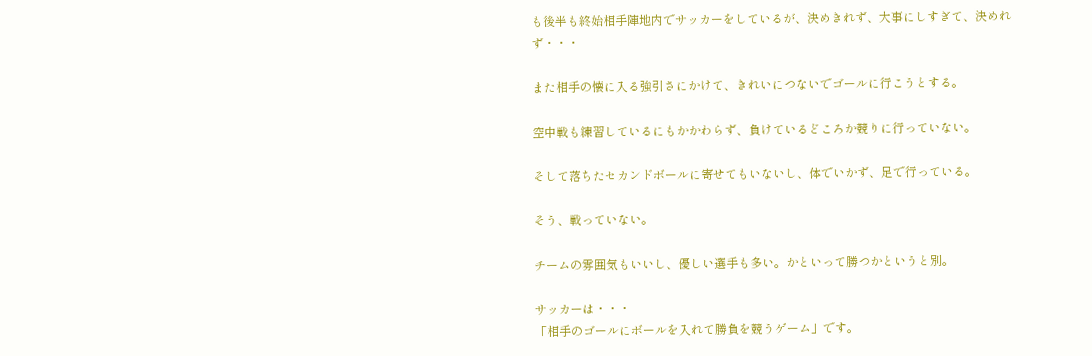も後半も終始相手陣地内でサッカーをしているが、決めきれず、大事にしすぎて、決めれず・・・

また相手の懐に入る強引さにかけて、きれいにつないでゴールに行こうとする。

空中戦も練習しているにもかかわらず、負けているどころか競りに行っていない。

そして落ちたセカンドボールに寄せてもいないし、体でいかず、足で行っている。

そう、戦っていない。

チームの雰囲気もいいし、優しい選手も多い。かといって勝つかというと別。

サッカーは・・・
「相手のゴールにボールを入れて勝負を競うゲーム」です。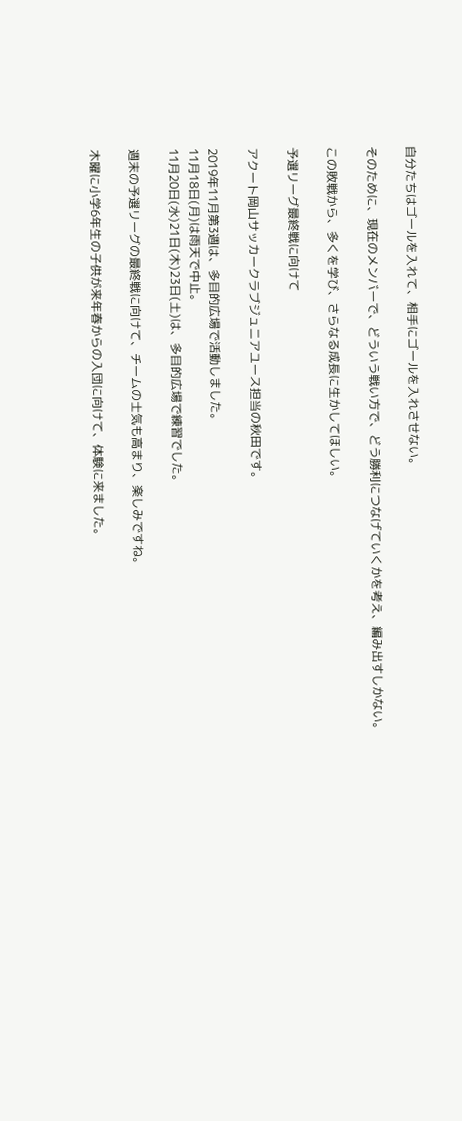自分たちはゴールを入れて、相手にゴールを入れさせない。

そのために、現在のメンバーで、どういう戦い方で、どう勝利につなげていくかを考え、編み出すしかない。

この敗戦から、多くを学び、さらなる成長に生かしてほしい。

予選リーグ最終戦に向けて

アクート岡山サッカークラブジュニアユース担当の秋田です。

2019年11月第3週は、多目的広場で活動しました。
11月18日(月)は雨天で中止。
11月20日(水)21日(木)23日(土)は、多目的広場で練習でした。

週末の予選リーグの最終戦に向けて、チームの士気も高まり、楽しみですね。

木曜に小学6年生の子供が来年春からの入団に向けて、体験に来ました。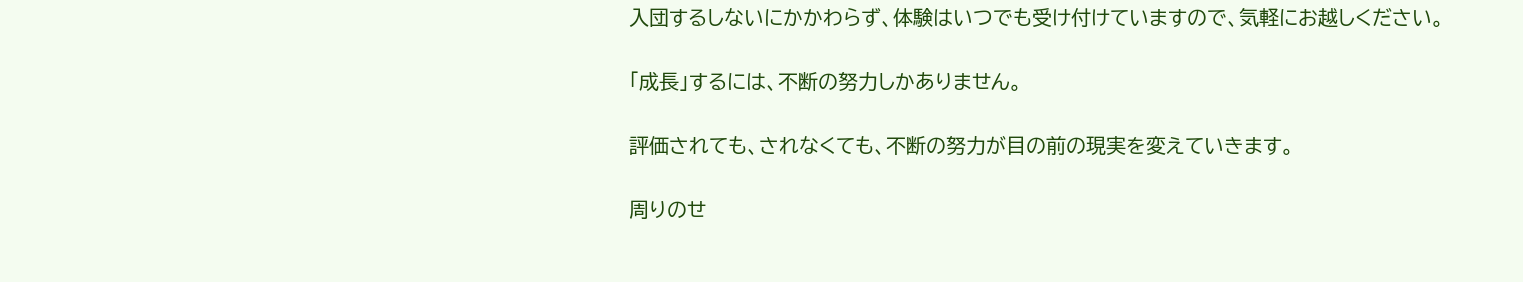入団するしないにかかわらず、体験はいつでも受け付けていますので、気軽にお越しください。

「成長」するには、不断の努力しかありません。

評価されても、されなくても、不断の努力が目の前の現実を変えていきます。

周りのせ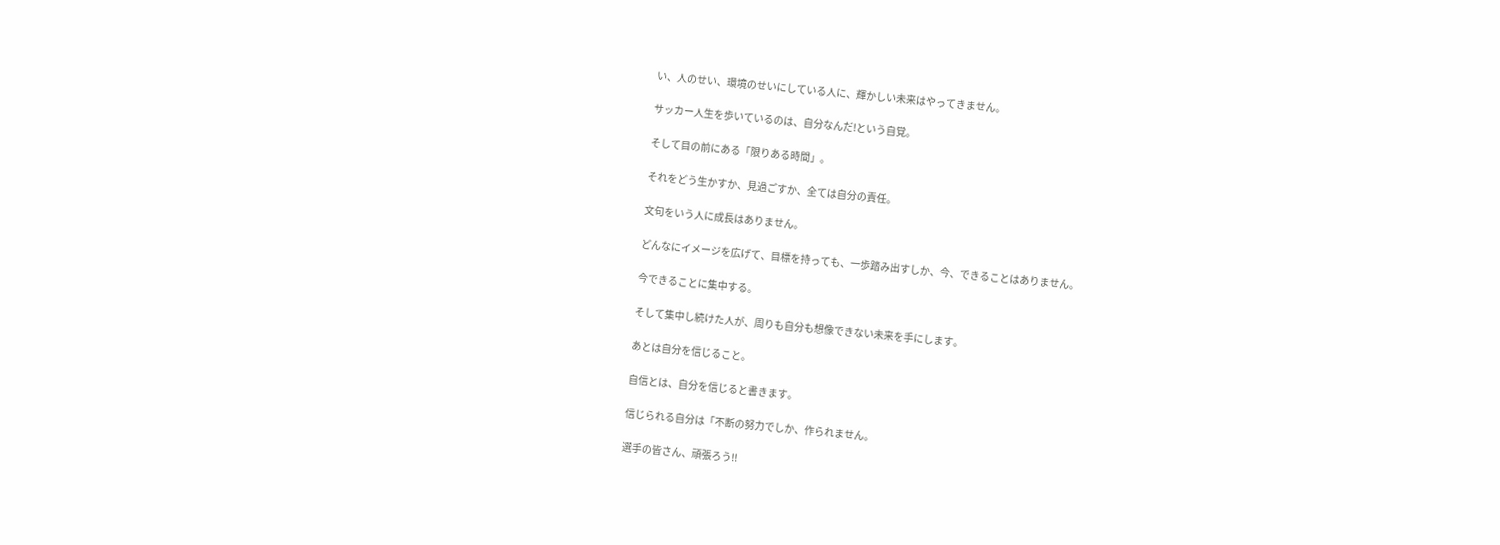い、人のせい、環境のせいにしている人に、輝かしい未来はやってきません。

サッカー人生を歩いているのは、自分なんだ!という自覚。

そして目の前にある「限りある時間」。

それをどう生かすか、見過ごすか、全ては自分の責任。

文句をいう人に成長はありません。

どんなにイメージを広げて、目標を持っても、一歩踏み出すしか、今、できることはありません。

今できることに集中する。

そして集中し続けた人が、周りも自分も想像できない未来を手にします。

あとは自分を信じること。

自信とは、自分を信じると書きます。

信じられる自分は「不断の努力でしか、作られません。

選手の皆さん、頑張ろう!!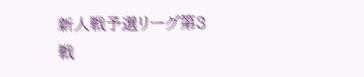新人戦予選リーグ第3戦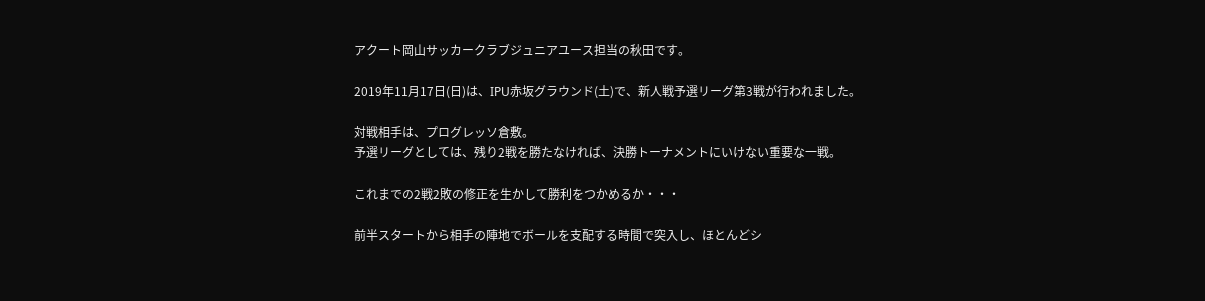アクート岡山サッカークラブジュニアユース担当の秋田です。

2019年11月17日(日)は、IPU赤坂グラウンド(土)で、新人戦予選リーグ第3戦が行われました。

対戦相手は、プログレッソ倉敷。
予選リーグとしては、残り2戦を勝たなければ、決勝トーナメントにいけない重要な一戦。

これまでの2戦2敗の修正を生かして勝利をつかめるか・・・

前半スタートから相手の陣地でボールを支配する時間で突入し、ほとんどシ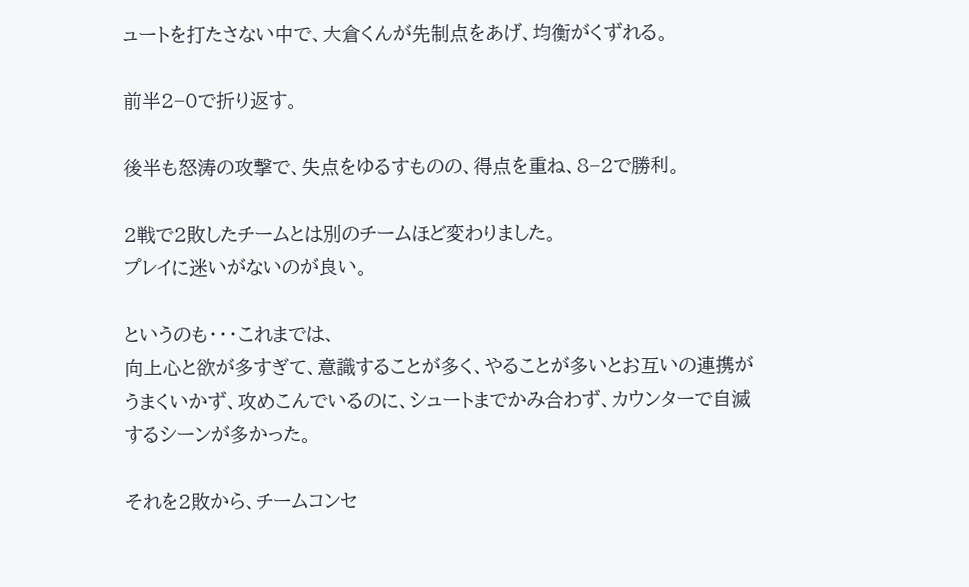ュートを打たさない中で、大倉くんが先制点をあげ、均衡がくずれる。

前半2−0で折り返す。

後半も怒涛の攻撃で、失点をゆるすものの、得点を重ね、8−2で勝利。

2戦で2敗したチームとは別のチームほど変わりました。
プレイに迷いがないのが良い。

というのも・・・これまでは、
向上心と欲が多すぎて、意識することが多く、やることが多いとお互いの連携がうまくいかず、攻めこんでいるのに、シュートまでかみ合わず、カウンターで自滅するシーンが多かった。

それを2敗から、チームコンセ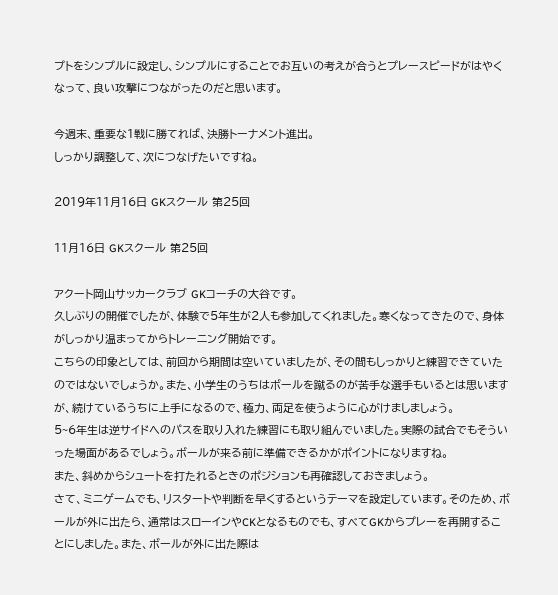プトをシンプルに設定し、シンプルにすることでお互いの考えが合うとプレースピードがはやくなって、良い攻撃につながったのだと思います。

今週末、重要な1戦に勝てれば、決勝トーナメント進出。
しっかり調整して、次につなげたいですね。

2019年11月16日 GKスクール 第25回

11月16日 GKスクール 第25回

アクート岡山サッカークラブ GKコーチの大谷です。
久しぶりの開催でしたが、体験で5年生が2人も参加してくれました。寒くなってきたので、身体がしっかり温まってからトレーニング開始です。
こちらの印象としては、前回から期間は空いていましたが、その間もしっかりと練習できていたのではないでしょうか。また、小学生のうちはボールを蹴るのが苦手な選手もいるとは思いますが、続けているうちに上手になるので、極力、両足を使うように心がけましましょう。
5~6年生は逆サイドへのパスを取り入れた練習にも取り組んでいました。実際の試合でもそういった場面があるでしょう。ボールが来る前に準備できるかがポイントになりますね。
また、斜めからシュートを打たれるときのポジションも再確認しておきましょう。
さて、ミニゲームでも、リスタートや判断を早くするというテーマを設定しています。そのため、ボールが外に出たら、通常はスローインやCKとなるものでも、すべてGKからプレーを再開することにしました。また、ボールが外に出た際は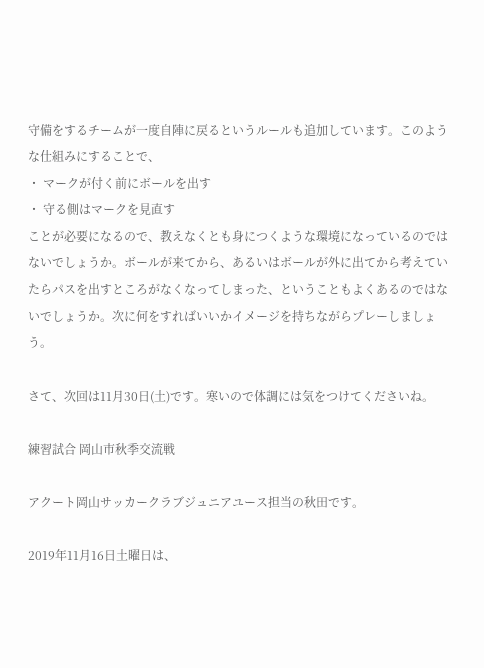守備をするチームが一度自陣に戻るというルールも追加しています。このような仕組みにすることで、
・ マークが付く前にボールを出す
・ 守る側はマークを見直す
ことが必要になるので、教えなくとも身につくような環境になっているのではないでしょうか。ボールが来てから、あるいはボールが外に出てから考えていたらパスを出すところがなくなってしまった、ということもよくあるのではないでしょうか。次に何をすればいいかイメージを持ちながらプレーしましょう。

さて、次回は11月30日(土)です。寒いので体調には気をつけてくださいね。

練習試合 岡山市秋季交流戦

アクート岡山サッカークラブジュニアユース担当の秋田です。

2019年11月16日土曜日は、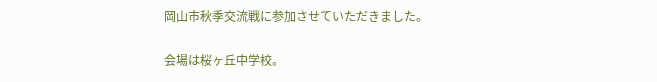岡山市秋季交流戦に参加させていただきました。

会場は桜ヶ丘中学校。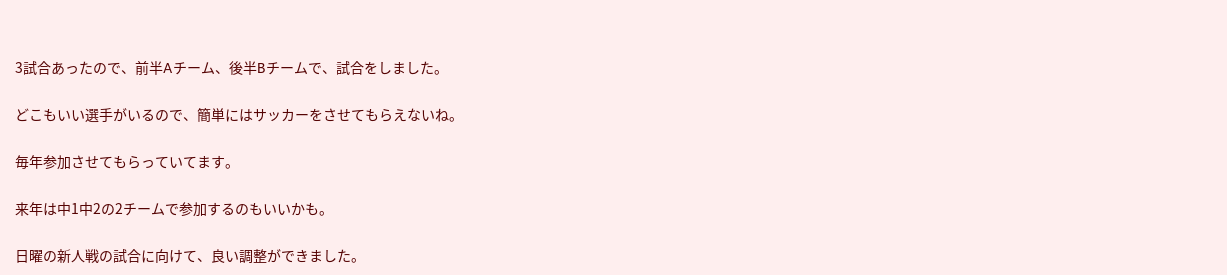3試合あったので、前半Aチーム、後半Bチームで、試合をしました。

どこもいい選手がいるので、簡単にはサッカーをさせてもらえないね。

毎年参加させてもらっていてます。

来年は中1中2の2チームで参加するのもいいかも。

日曜の新人戦の試合に向けて、良い調整ができました。